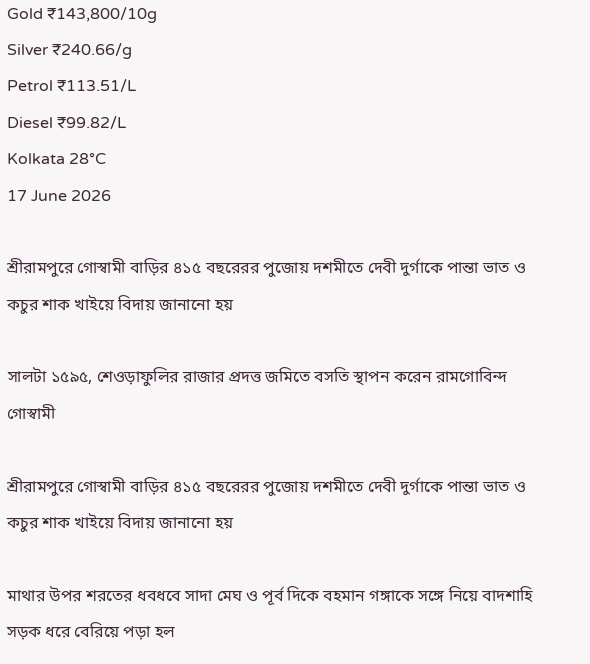Gold ₹143,800/10g
Silver ₹240.66/g
Petrol ₹113.51/L
Diesel ₹99.82/L
Kolkata 28°C
17 June 2026

শ্রীরামপুরে গোস্বামী বাড়ির ৪১৫ বছরেরর পুজোয় দশমীতে দেবী দুর্গাকে পান্তা ভাত ও কচুর শাক খাইয়ে বিদায় জানানো হয়

সালটা ১৫৯৫, শেওড়াফুলির রাজার প্রদত্ত জমিতে বসতি স্থাপন করেন রামগোবিন্দ গোস্বামী

শ্রীরামপুরে গোস্বামী বাড়ির ৪১৫ বছরেরর পুজোয় দশমীতে দেবী দুর্গাকে পান্তা ভাত ও কচুর শাক খাইয়ে বিদায় জানানো হয়

মাথার উপর শরতের ধবধবে সাদা মেঘ ও পূৰ্ব দিকে বহমান গঙ্গাকে সঙ্গে নিয়ে বাদশাহি সড়ক ধরে বেরিয়ে পড়া হল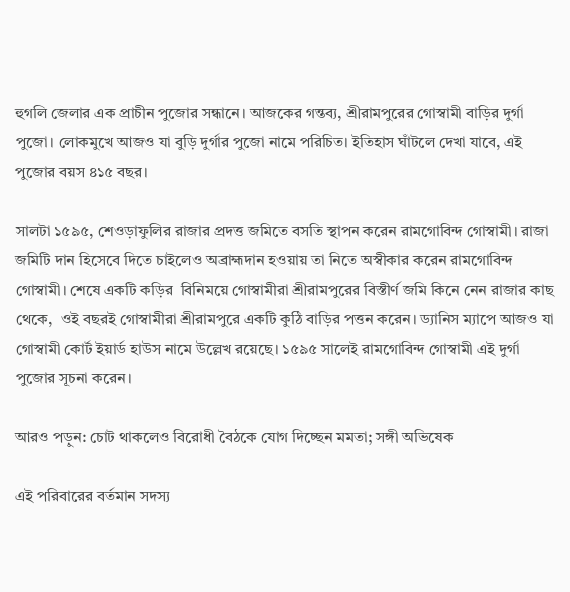হুগলি জেলার এক প্রাচীন পুজোর সন্ধানে। আজকের গন্তব্য, শ্রীরামপুরের গোস্বামী বাড়ির দুর্গা পুজো। লোকমুখে আজও যা বুড়ি দুর্গার পুজো নামে পরিচিত। ইতিহাস ঘাঁটলে দেখা যাবে, এই পুজোর বয়স ৪১৫ বছর।

সালটা ১৫৯৫, শেওড়াফুলির রাজার প্রদত্ত জমিতে বসতি স্থাপন করেন রামগোবিন্দ গোস্বামী। রাজা জমিটি দান হিসেবে দিতে চাইলেও অব্রাহ্মদান হওয়ায় তা নিতে অস্বীকার করেন রামগোবিন্দ গোস্বামী। শেষে একটি কড়ির  বিনিময়ে গোস্বামীরা শ্রীরামপুরের বিস্তীর্ণ জমি কিনে নেন রাজার কাছ থেকে,  ওই বছরই গোস্বামীরা শ্রীরামপুরে একটি কুঠি বাড়ির পত্তন করেন। ড্যানিস ম্যাপে আজও যা গোস্বামী কোর্ট ইয়ার্ড হাউস নামে উল্লেখ রয়েছে। ১৫৯৫ সালেই রামগোবিন্দ গোস্বামী এই দুর্গা পুজোর সূচনা করেন।

আরও পড়ুন: চোট থাকলেও বিরোধী বৈঠকে যোগ দিচ্ছেন মমতা; সঙ্গী অভিষেক

এই পরিবারের বর্তমান সদস্য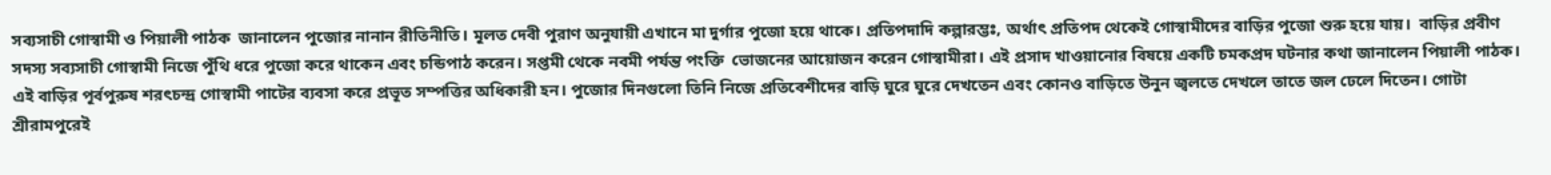সব্যসাচী গোস্বামী ও পিয়ালী পাঠক  জানালেন পুজোর নানান রীতিনীতি। মূলত দেবী পুরাণ অনুযায়ী এখানে মা দুর্গার পুজো হয়ে থাকে। প্রতিপদাদি কল্পারম্ভঃ, অর্থাৎ প্রতিপদ থেকেই গোস্বামীদের বাড়ির পুজো শুরু হয়ে যায়।  বাড়ির প্রবীণ সদস্য সব্যসাচী গোস্বামী নিজে পুঁথি ধরে পুজো করে থাকেন এবং চন্ডিপাঠ করেন। সপ্তমী থেকে নবমী পর্যন্ত পংক্তি  ভোজনের আয়োজন করেন গোস্বামীরা। এই প্রসাদ খাওয়ানোর বিষয়ে একটি চমকপ্রদ ঘটনার কথা জানালেন পিয়ালী পাঠক। এই বাড়ির পূৰ্বপুরুষ শরৎচন্দ্র গোস্বামী পাটের ব্যবসা করে প্রভূত সম্পত্তির অধিকারী হন। পুজোর দিনগুলো তিনি নিজে প্রতিবেশীদের বাড়ি ঘুরে ঘুরে দেখতেন এবং কোনও বাড়িতে উনুন জ্বলতে দেখলে তাতে জল ঢেলে দিতেন। গোটা শ্রীরামপুরেই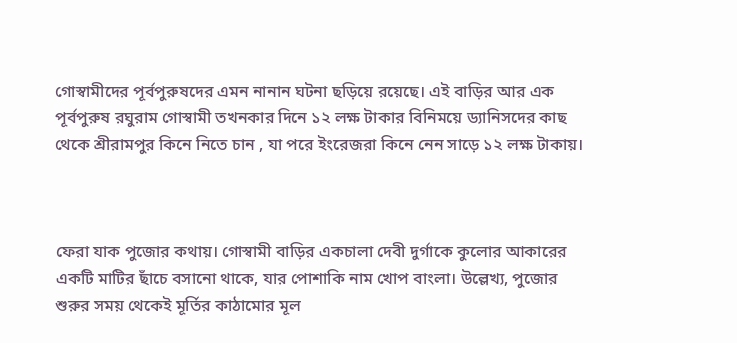গোস্বামীদের পূর্বপুরুষদের এমন নানান ঘটনা ছড়িয়ে রয়েছে। এই বাড়ির আর এক পূর্বপুরুষ রঘুরাম গোস্বামী তখনকার দিনে ১২ লক্ষ টাকার বিনিময়ে ড্যানিসদের কাছ থেকে শ্রীরামপুর কিনে নিতে চান , যা পরে ইংরেজরা কিনে নেন সাড়ে ১২ লক্ষ টাকায়।



ফেরা যাক পুজোর কথায়। গোস্বামী বাড়ির একচালা দেবী দুর্গাকে কুলোর আকারের একটি মাটির ছাঁচে বসানো থাকে, যার পোশাকি নাম খোপ বাংলা। উল্লেখ্য, পুজোর শুরুর সময় থেকেই মূর্তির কাঠামোর মূল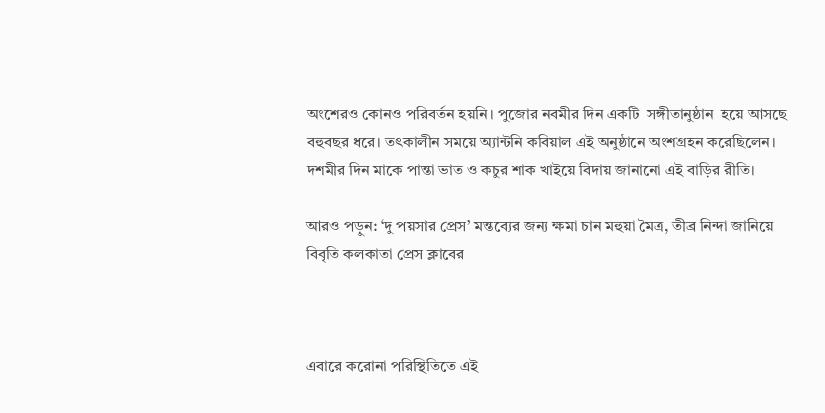অংশেরও কোনও পরিবর্তন হয়নি। পুজোর নবমীর দিন একটি  সঙ্গীতানুষ্ঠান  হয়ে আসছে বহুবছর ধরে। তৎকালীন সময়ে অ্যান্টনি কবিয়াল এই অনুষ্ঠানে অংশগ্রহন করেছিলেন। দশমীর দিন মাকে পান্তা ভাত ও কচুর শাক খাইয়ে বিদায় জানানো এই বাড়ির রীতি।

আরও পড়ুন: ‘দু পয়সার প্রেস’ মন্তব্যের জন্য ক্ষমা চান মহুয়া মৈত্র, তীব্র নিন্দা জানিয়ে বিবৃতি কলকাতা প্রেস ক্লাবের



এবারে করোনা পরিস্থিতিতে এই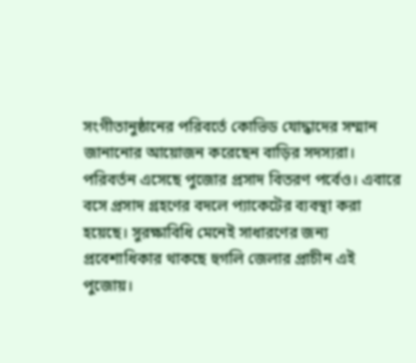সংগীতানুষ্ঠানের পরিবর্তে কোভিড যোদ্ধাদের সম্মান জানানোর আয়োজন করেছেন বাড়ির সদস্যরা।  পরিবর্তন এসেছে পুজোর প্রসাদ বিতরণ পর্বেও। এবারে বসে প্রসাদ গ্রহণের বদলে প্যাকেটের ব্যবস্থা করা হয়েছে। সুরক্ষাবিধি মেনেই সাধারণের জন্য প্রবেশাধিকার থাকছে হুগলি জেলার প্রাচীন এই পুজোয়।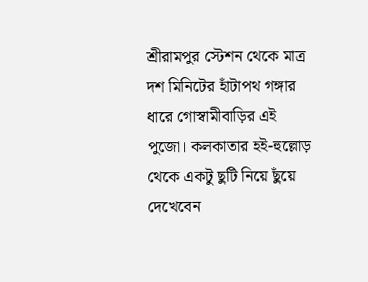শ্রীরামপুর স্টেশন থেকে মাত্র দশ মিনিটের হাঁটাপথ গঙ্গার ধারে গোস্বামীবাড়ির এই পুজো। কলকাতার হই-হুল্লোড় থেকে একটু ছুটি নিয়ে ছুঁয়ে দেখেবেন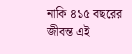নাকি ৪১৫ বছরের জীবন্ত এই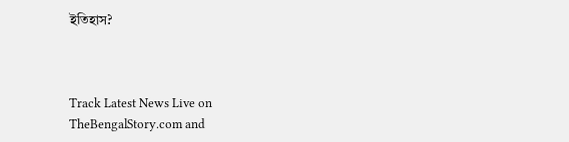ইতিহাস?



Track Latest News Live on TheBengalStory.com and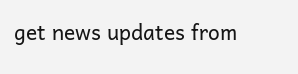get news updates from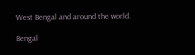West Bengal and around the world.

Bengal